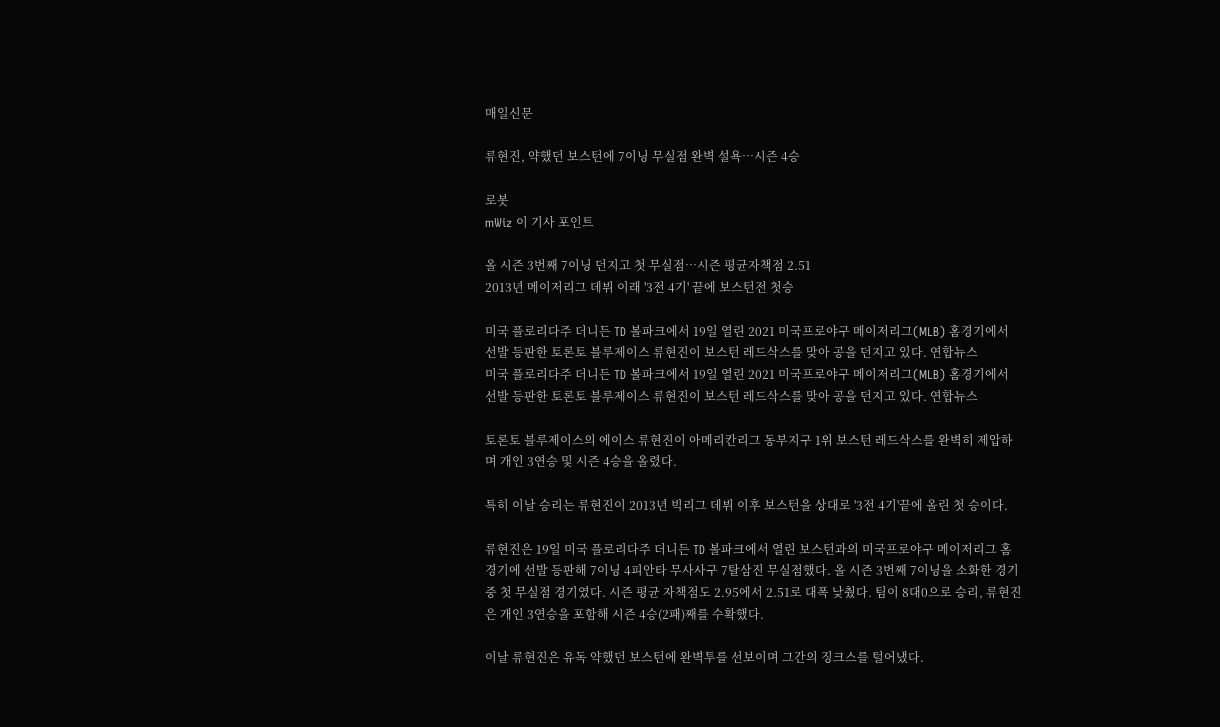매일신문

류현진, 약했던 보스턴에 7이닝 무실점 완벽 설욕…시즌 4승

로봇
mWiz 이 기사 포인트

올 시즌 3번째 7이닝 던지고 첫 무실점…시즌 평균자책점 2.51
2013년 메이저리그 데뷔 이래 '3전 4기' 끝에 보스턴전 첫승

미국 플로리다주 더니든 TD 볼파크에서 19일 열린 2021 미국프로야구 메이저리그(MLB) 홈경기에서 선발 등판한 토론토 블루제이스 류현진이 보스턴 레드삭스를 맞아 공을 던지고 있다. 연합뉴스
미국 플로리다주 더니든 TD 볼파크에서 19일 열린 2021 미국프로야구 메이저리그(MLB) 홈경기에서 선발 등판한 토론토 블루제이스 류현진이 보스턴 레드삭스를 맞아 공을 던지고 있다. 연합뉴스

토론토 블루제이스의 에이스 류현진이 아메리칸리그 동부지구 1위 보스턴 레드삭스를 완벽히 제압하며 개인 3연승 및 시즌 4승을 올렸다.

특히 이날 승리는 류현진이 2013년 빅리그 데뷔 이후 보스턴을 상대로 '3전 4기'끝에 올린 첫 승이다.

류현진은 19일 미국 플로리다주 더니든 TD 볼파크에서 열린 보스턴과의 미국프로야구 메이저리그 홈경기에 선발 등판해 7이닝 4피안타 무사사구 7탈삼진 무실점했다. 올 시즌 3번째 7이닝을 소화한 경기 중 첫 무실점 경기였다. 시즌 평균 자책점도 2.95에서 2.51로 대폭 낮췄다. 팀이 8대0으로 승리, 류현진은 개인 3연승을 포함해 시즌 4승(2패)째를 수확했다.

이날 류현진은 유독 약했던 보스턴에 완벽투를 선보이며 그간의 징크스를 털어냈다.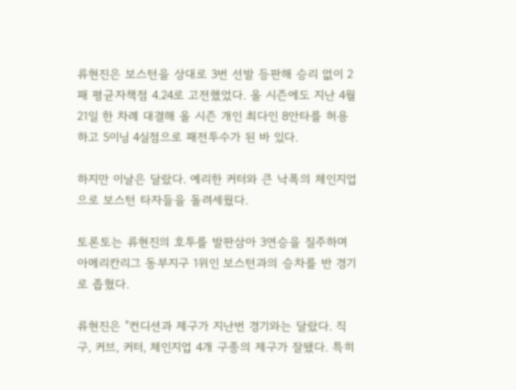류현진은 보스턴을 상대로 3번 선발 등판해 승리 없이 2패 평균자책점 4.24로 고전했었다. 올 시즌에도 지난 4월 21일 한 차례 대결해 올 시즌 개인 최다인 8안타를 허용하고 5이닝 4실점으로 패전투수가 된 바 있다.

하지만 이날은 달랐다. 예리한 커터와 큰 낙폭의 체인지업으로 보스턴 타자들을 돌려세웠다.

토론토는 류현진의 호투를 발판삼아 3연승을 질주하며 아메리칸리그 동부지구 1위인 보스턴과의 승차를 반 경기로 좁혔다.

류현진은 "컨디션과 제구가 지난번 경기와는 달랐다. 직구, 커브, 커터, 체인지업 4개 구종의 제구가 잘됐다. 특히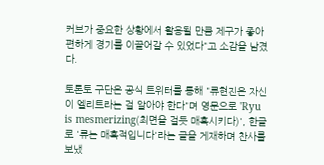커브가 중요한 상황에서 활용될 만큼 제구가 좋아 편하게 경기를 이끌어갈 수 있었다"고 소감을 남겼다.

토론토 구단은 공식 트위터를 통해 "류현진은 자신이 엘리트라는 걸 알아야 한다"며 영문으로 'Ryu is mesmerizing(최면을 걸듯 매혹시키다)', 한글로 '류는 매혹적입니다'라는 글을 게재하며 찬사를 보냈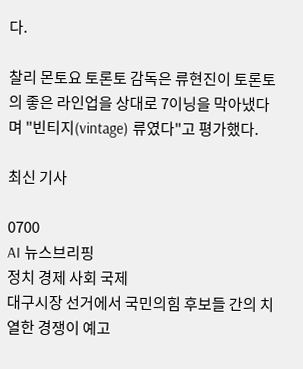다.

찰리 몬토요 토론토 감독은 류현진이 토론토의 좋은 라인업을 상대로 7이닝을 막아냈다며 "빈티지(vintage) 류였다"고 평가했다.

최신 기사

0700
AI 뉴스브리핑
정치 경제 사회 국제
대구시장 선거에서 국민의힘 후보들 간의 치열한 경쟁이 예고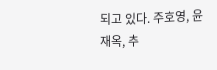되고 있다. 주호영, 윤재옥, 추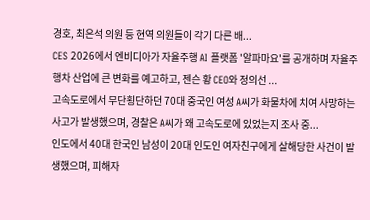경호, 최은석 의원 등 현역 의원들이 각기 다른 배...
CES 2026에서 엔비디아가 자율주행 AI 플랫폼 '알파마요'를 공개하며 자율주행차 산업에 큰 변화를 예고하고, 젠슨 황 CEO와 정의선 ...
고속도로에서 무단횡단하던 70대 중국인 여성 A씨가 화물차에 치여 사망하는 사고가 발생했으며, 경찰은 A씨가 왜 고속도로에 있었는지 조사 중...
인도에서 40대 한국인 남성이 20대 인도인 여자친구에게 살해당한 사건이 발생했으며, 피해자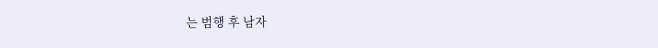는 범행 후 남자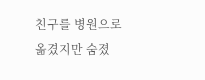친구를 병원으로 옮겼지만 숨졌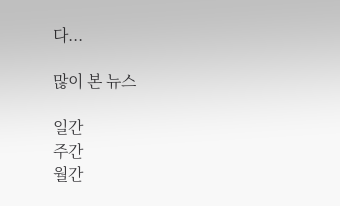다...

많이 본 뉴스

일간
주간
월간